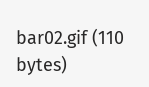bar02.gif (110 bytes)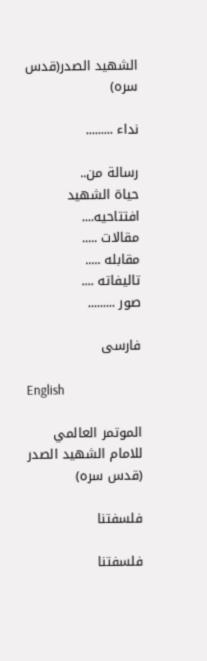الشهيد الصدر(قدس سره)

نداء .........

رسالة من..
حياة الشهيد
افتتاحيه....
مقالات .....
مقابله .....
تاليفاته ....
صور .........

فارسى

English

الموتمر العالمي للامام الشهيد الصدر (قدس سره)

فلسفتنا

فلسفتنا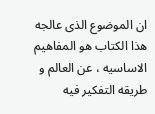ان الموضوع الذى عالجه هذا الكتاب هو المفاهيم الاساسيه ، عن العالم و طريقه التفكير فيه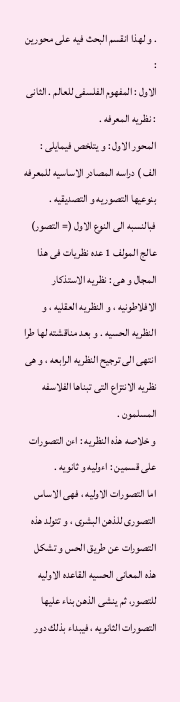. و لهذا انقسم البحث فيه على محورين :
الاول : المفهوم الفلسفى للعالم . الثانى : نظريه المعرفه .
المحور الاول : و يتلخص فيمايلى :
الف ) دراسه المصادر الاساسيه للمعرفه بنوعيها التصوريه و التصديقيه . فبالنسبه الى النوع الاول (= التصور) عالج المولف 1 عده نظريات فى هذا المجال و هى : نظريه الاستذكار الافلاطونيه ، و النظريه العقليه ، و النظريه الحسيه . و بعد مناقشته لها طرا انتهى الى ترجيح النظريه الرابعه ، و هى نظريه الانتزاع التى تبناها الفلاسفه المسلمون .
و خلاصه هذه النظريه : اءن التصورات على قسمين : اءوليه و ثانويه .
اما التصورات الاوليه ، فهى الاساس التصورى للذهن البشرى ، و تتولد هذه التصورات عن طريق الحس و تشكل هذه المعانى الحسيه القاعده الاوليه للتصور، ثم ينشى الذهن بناء عليها التصورات الثانويه ، فيبداء بذلك دور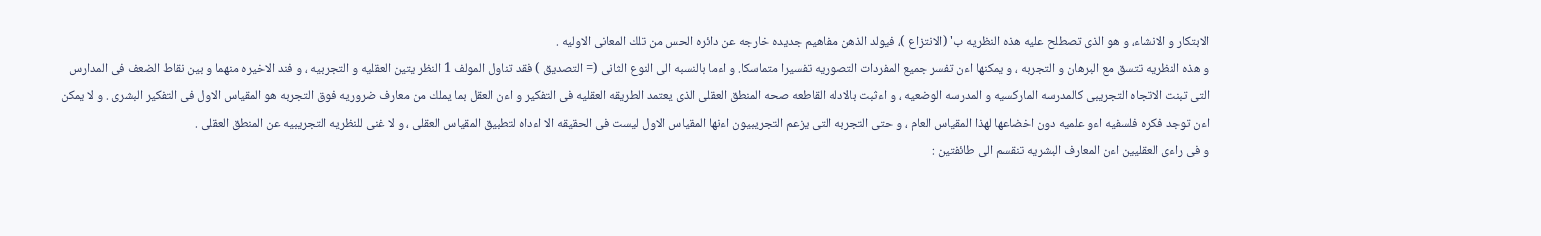الابتكار و الانشاء، و هو الذى تصطلح عليه هذه النظريه ب' (الانتزاع )، فيولد الذهن مفاهيم جديده خارجه عن دائره الحس من تلك المعانى الاوليه .
و هذه النظريه تتسق مع البرهان و التجربه ، و يمكنها اءن تفسر جميع المفردات التصوريه تفسيرا متماسكا. و اءما بالنسبه الى النوع الثانى (= التصديق ) فقد تناول المولف 1 النظر يتين العقليه و التجربيه ، و فند الاخيره منهما و بين نقاط الضعف فى المدارس التى تبنت الاتجاه التجريبى كالمدرسه الماركسيه و المدرسه الوضعيه ، و اءثبت بالادله القاطعه صحه المنطق العقلى الذى يعتمد الطريقه العقليه فى التفكير و اءن العقل بما يملك من معارف ضروريه فوق التجربه هو المقياس الاول فى التفكير البشرى . و لا يمكن اءن توجد فكره فلسفيه اءو علميه دون اخضاعها لهذا المقياس العام ، و حتى التجربه التى يزعم التجريبيون اءنها المقياس الاول ليست فى الحقيقه الا اءداه لتطبيق المقياس العقلى ، و لا غنى للنظريه التجريبيه عن المنطق العقلى .
و فى راءى العقليين اءن المعارف البشريه تنقسم الى طائفتين :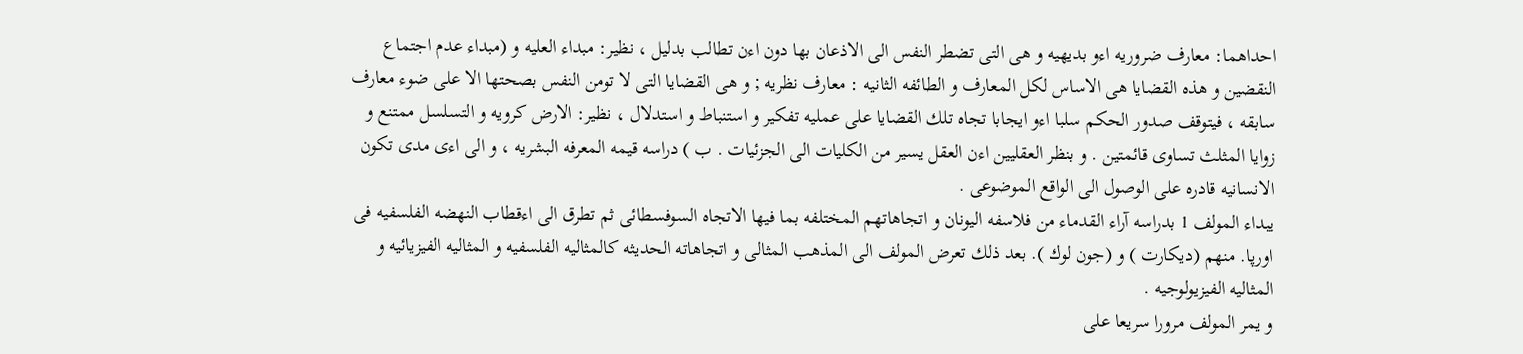احداهما: معارف ضروريه اءو بديهيه و هى التى تضطر النفس الى الاذعان بها دون اءن تطالب بدليل ، نظير: مبداء العليه و (مبداء عدم اجتماع النقضين و هذه القضايا هى الاساس لكل المعارف و الطائفه الثانيه : معارف نظريه ; و هى القضايا التى لا تومن النفس بصحتها الا على ضوء معارف سابقه ، فيتوقف صدور الحكم سلبا اءو ايجابا تجاه تلك القضايا على عمليه تفكير و استنباط و استدلال ، نظير: الارض كرويه و التسلسل ممتنع و زوايا المثلث تساوى قائمتين . و بنظر العقليين اءن العقل يسير من الكليات الى الجزئيات . ب ) دراسه قيمه المعرفه البشريه ، و الى اءى مدى تكون الانسانيه قادره على الوصول الى الواقع الموضوعى .
يبداء المولف 1 بدراسه آراء القدماء من فلاسفه اليونان و اتجاهاتهم المختلفه بما فيها الاتجاه السوفسطائى ثم تطرق الى اءقطاب النهضه الفلسفيه فى اورپا. منهم (ديكارت ) و (جون لوك ). بعد ذلك تعرض المولف الى المذهب المثالى و اتجاهاته الحديثه كالمثاليه الفلسفيه و المثاليه الفيزيائيه و المثاليه الفيزيولوجيه .
و يمر المولف مرورا سريعا على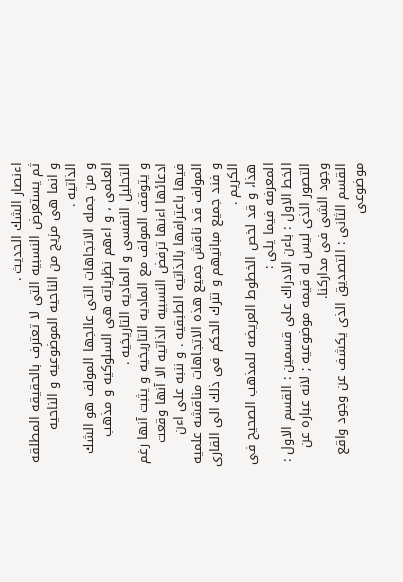اءنصار الشك الحديث .
ثم يستعرض النسبيه التى لا تعترف بالحقيقه المطلقه و انما هى مزيج من الناحيه الموضوعيه و الناحيه الذاتيه .
و من جمله الاتجاهات التى عالجها المولف هو الشك العلمى ، و اءهم نظرياته هى السلوكيه و مذهب التحليل النفسى و الماديه التاريخيه .
و يتوقف المولف مع الماديه التاريخيه و يثبت آنها رغم ادعائها اءنها ترفض النسبيه الذاتيه الا آنها وقعت فيها باعترافها بالذاتيه الطبقيه . و ننبه على اءن المولف قد ناقش جميع هذه الاتجاهات مناقشه علميه و فند جميع مبانيهم و نترك الحكم فى ذلك الى القارى الكريم .
هذا، و قد لخص الخطوط العريضه للمذهب الصحيح فى المعرفه فيما يلى :
الخط الاول : باءن الادراك على قسمين : القسم الاول : التصور الذى ليس له قيمه موضوعيه ; لانه عباره عن وجود الشى فى مداركنا.
القسم الثانى : التصديق الذى يكشف عن وجود واقع موضوعى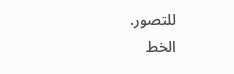للتصور.
الخط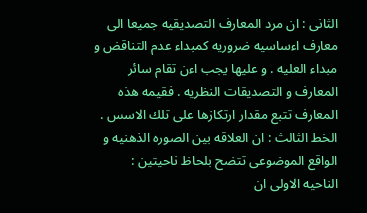الثانى : ان مرد المعارف التصديقيه جميعا الى معارف اءساسيه ضروريه كمبداء عدم التناقض و مبداء العليه . و عليها يجب اءن تقام سائر المعارف و التصديقات النظريه . فقيمه هذه المعارف تتبع مقدار ارتكازها على تلك الاسس . الخط الثالث : ان العلاقه بين الصوره الذهنيه و الواقع الموضوعى تتضح بلحاظ ناحيتين :
الناحيه الاولى ان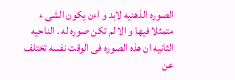الصوره الذهنيه لابد و اءن يكون الشى ء متمثلا فيها و الا لم تكن صوره له . الناحيه الثانيه ان هذه الصوره فى الوقت نفسه تختلف عن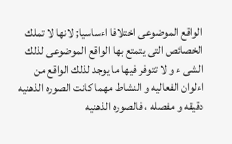الواقع الموضوعى اختلافا اءساسيا; لانها لا تملك الخصائص التى يتمتع بها الواقع الموضوعى لذلك الشى ء و لا تتوفر فيها ما يوجد لذلك الواقع من اءلوان الفعاليه و النشاط مهما كانت الصوره الذهنيه دقيقه و مفصله ، فالصوره الذهنيه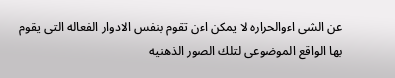عن الشى اءوالحراره لا يمكن اءن تقوم بنفس الادوار الفعاله التى يقوم بها الواقع الموضوعى لتلك الصور الذهنيه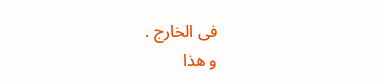فى الخارج .
و هذا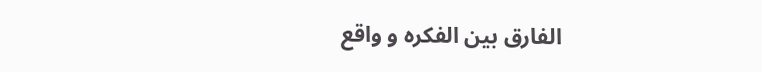الفارق بين الفكره و واقع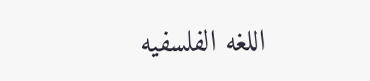اللغه الفلسفيه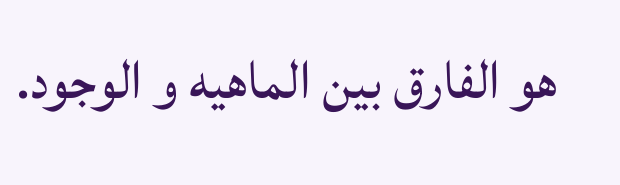هو الفارق بين الماهيه و الوجود.